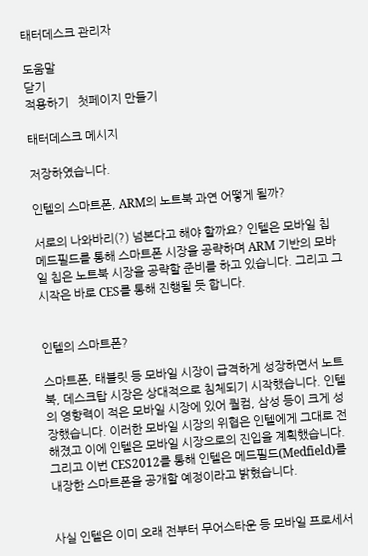태터데스크 관리자

도움말
닫기
적용하기   첫페이지 만들기

태터데스크 메시지

저장하였습니다.

인텔의 스마트폰, ARM의 노트북 과연 어떻게 될까?

서로의 나와바리(?) 넘본다고 해야 할까요? 인텔은 모바일 칩 메드필드를 통해 스마트폰 시장을 공략하며 ARM 기반의 모바일 칩은 노트북 시장을 공략할 준비를 하고 있습니다. 그리고 그 시작은 바로 CES를 통해 진행될 듯 합니다.


인텔의 스마트폰?

스마트폰, 태블릿 등 모바일 시장이 급격하게 성장하면서 노트북, 데스크탑 시장은 상대적으로 침체되기 시작했습니다. 인텔의 영향력이 적은 모바일 시장에 있어 퀄컴, 삼성 등이 크게 성장했습니다. 이러한 모바일 시장의 위협은 인텔에게 그대로 전해졌고 이에 인텔은 모바일 시장으로의 진입을 계획했습니다. 그리고 이번 CES2012를 통해 인텔은 메드필드(Medfield)를 내장한 스마트폰을 공개할 예정이라고 밝혔습니다.


사실 인텔은 이미 오래 전부터 무어스타운 등 모바일 프로세서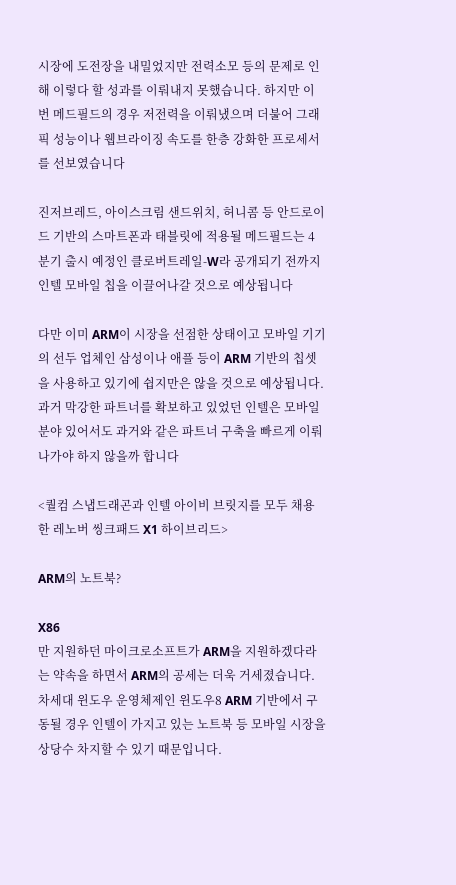시장에 도전장을 내밀었지만 전력소모 등의 문제로 인해 이렇다 할 성과를 이뤄내지 못했습니다. 하지만 이번 메드필드의 경우 저전력을 이뤄냈으며 더불어 그래픽 성능이나 웹브라이징 속도를 한층 강화한 프로세서를 선보였습니다

진저브레드, 아이스크림 샌드위치, 허니콤 등 안드로이드 기반의 스마트폰과 태블릿에 적용될 메드필드는 4분기 출시 예정인 클로버트레일-W라 공개되기 전까지 인텔 모바일 칩을 이끌어나갈 것으로 예상됩니다

다만 이미 ARM이 시장을 선점한 상태이고 모바일 기기의 선두 업체인 삼성이나 애플 등이 ARM 기반의 칩셋을 사용하고 있기에 쉽지만은 않을 것으로 예상됩니다. 과거 막강한 파트너를 확보하고 있었던 인텔은 모바일 분야 있어서도 과거와 같은 파트너 구축을 빠르게 이뤄나가야 하지 않을까 합니다

<퀄컴 스냅드래곤과 인텔 아이비 브릿지를 모두 채용한 레노버 씽크패드 X1 하이브리드>

ARM의 노트북?

X86
만 지원하던 마이크로소프트가 ARM을 지원하겠다라는 약속을 하면서 ARM의 공세는 더욱 거세졌습니다. 차세대 윈도우 운영체제인 윈도우8 ARM 기반에서 구동될 경우 인텔이 가지고 있는 노트북 등 모바일 시장을 상당수 차지할 수 있기 때문입니다.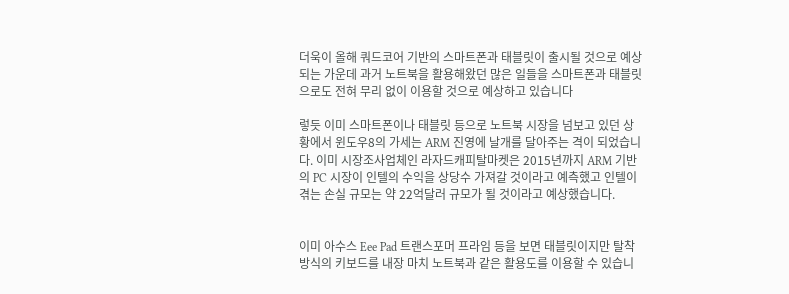더욱이 올해 쿼드코어 기반의 스마트폰과 태블릿이 출시될 것으로 예상되는 가운데 과거 노트북을 활용해왔던 많은 일들을 스마트폰과 태블릿으로도 전혀 무리 없이 이용할 것으로 예상하고 있습니다

렇듯 이미 스마트폰이나 태블릿 등으로 노트북 시장을 넘보고 있던 상황에서 윈도우8의 가세는 ARM 진영에 날개를 달아주는 격이 되었습니다. 이미 시장조사업체인 라자드캐피탈마켓은 2015년까지 ARM 기반의 PC 시장이 인텔의 수익을 상당수 가져갈 것이라고 예측했고 인텔이 겪는 손실 규모는 약 22억달러 규모가 될 것이라고 예상했습니다.


이미 아수스 Eee Pad 트랜스포머 프라임 등을 보면 태블릿이지만 탈착 방식의 키보드를 내장 마치 노트북과 같은 활용도를 이용할 수 있습니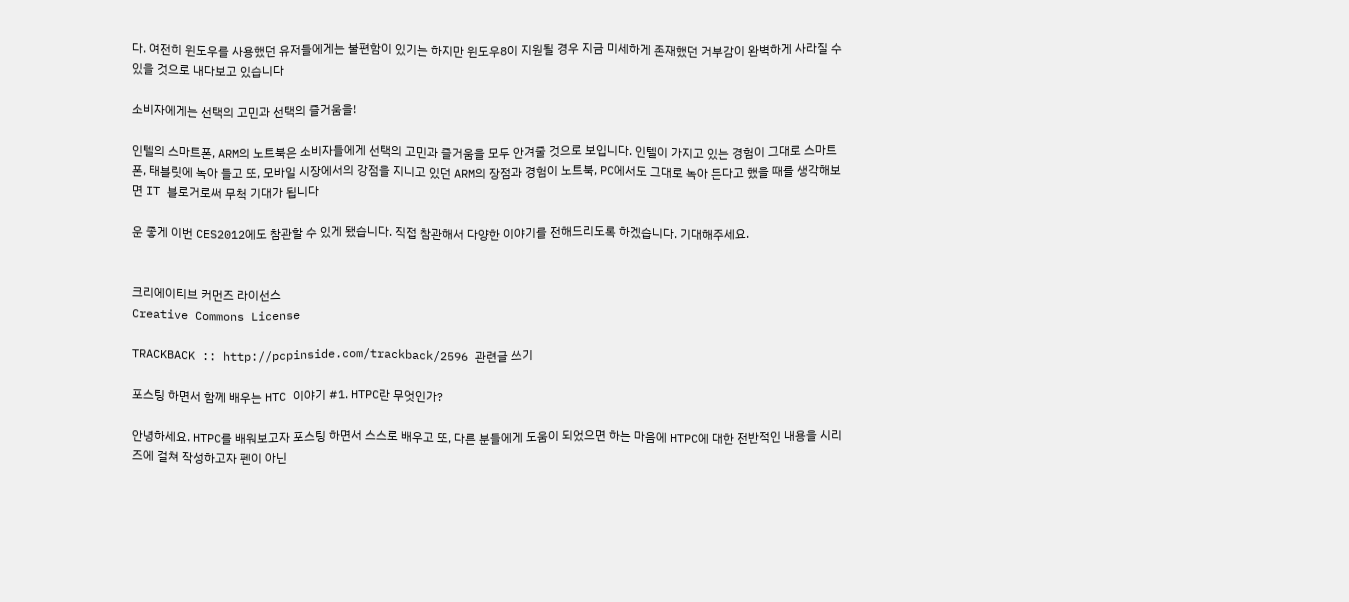다. 여전히 윈도우를 사용했던 유저들에게는 불편함이 있기는 하지만 윈도우8이 지원될 경우 지금 미세하게 존재했던 거부감이 완벽하게 사라질 수 있을 것으로 내다보고 있습니다

소비자에게는 선택의 고민과 선택의 즐거움을!

인텔의 스마트폰, ARM의 노트북은 소비자들에게 선택의 고민과 즐거움을 모두 안겨줄 것으로 보입니다. 인텔이 가지고 있는 경험이 그대로 스마트폰, 태블릿에 녹아 들고 또, 모바일 시장에서의 강점을 지니고 있던 ARM의 장점과 경험이 노트북, PC에서도 그대로 녹아 든다고 했을 때를 생각해보면 IT 블로거로써 무척 기대가 됩니다

운 좋게 이번 CES2012에도 참관할 수 있게 됐습니다. 직접 참관해서 다양한 이야기를 전해드리도록 하겠습니다. 기대해주세요.


크리에이티브 커먼즈 라이선스
Creative Commons License

TRACKBACK :: http://pcpinside.com/trackback/2596 관련글 쓰기

포스팅 하면서 함께 배우는 HTC 이야기 #1. HTPC란 무엇인가?

안녕하세요. HTPC를 배워보고자 포스팅 하면서 스스로 배우고 또, 다른 분들에게 도움이 되었으면 하는 마음에 HTPC에 대한 전반적인 내용을 시리즈에 걸쳐 작성하고자 펜이 아닌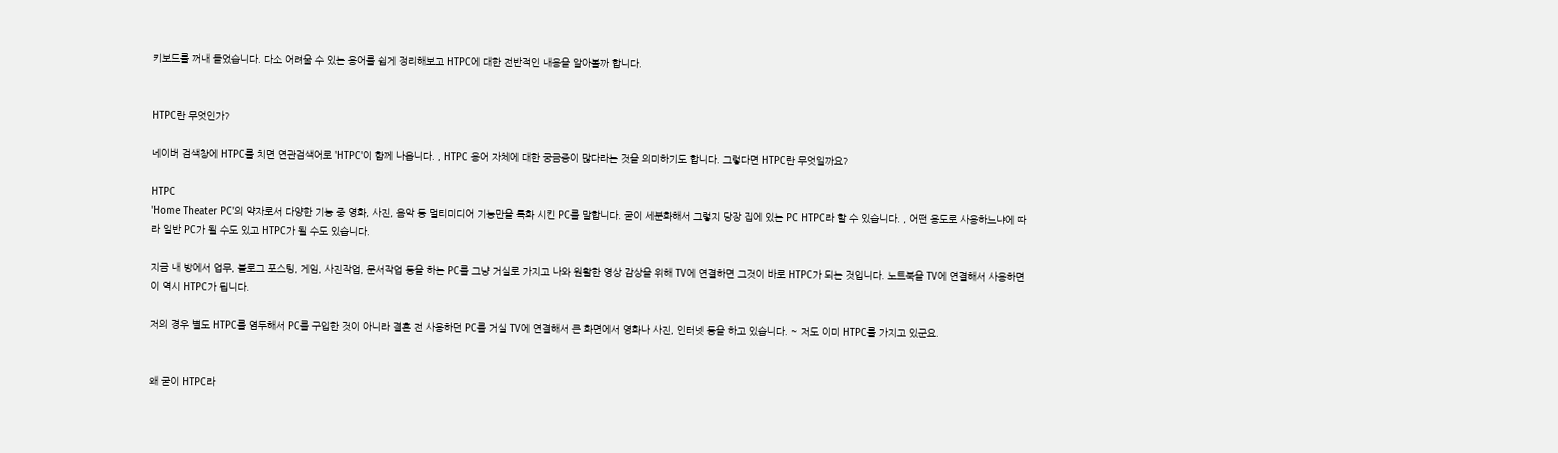키보드를 꺼내 들었습니다. 다소 어려울 수 있는 용어를 쉽게 정리해보고 HTPC에 대한 전반적인 내용을 알아볼까 합니다.


HTPC란 무엇인가?

네이버 검색창에 HTPC를 치면 연관검색어로 'HTPC'이 함께 나옵니다. , HTPC 용어 자체에 대한 궁금증이 많다라는 것을 의미하기도 합니다. 그렇다면 HTPC란 무엇일까요?

HTPC
'Home Theater PC'의 약자로서 다양한 기능 중 영화, 사진, 음악 등 멀티미디어 기능만을 특화 시킨 PC를 말합니다. 굳이 세분화해서 그렇지 당장 집에 있는 PC HTPC라 할 수 있습니다. , 어떤 용도로 사용하느냐에 따라 일반 PC가 될 수도 있고 HTPC가 될 수도 있습니다.

지금 내 방에서 업무, 블로그 포스팅, 게임, 사진작업, 문서작업 등을 하는 PC를 그냥 거실로 가지고 나와 원활한 영상 감상을 위해 TV에 연결하면 그것이 바로 HTPC가 되는 것입니다. 노트북을 TV에 연결해서 사용하면 이 역시 HTPC가 됩니다.

저의 경우 별도 HTPC를 염두해서 PC를 구입한 것이 아니라 결혼 전 사용하던 PC를 거실 TV에 연결해서 큰 화면에서 영화나 사진, 인터넷 등을 하고 있습니다. ~ 저도 이미 HTPC를 가지고 있군요.


왜 굳이 HTPC라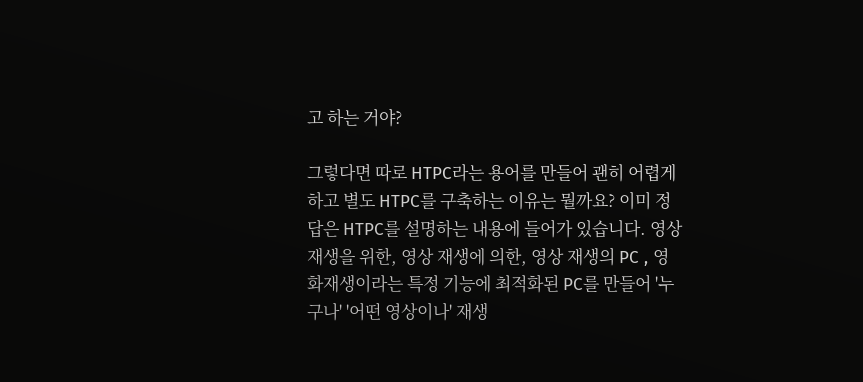고 하는 거야?

그렇다면 따로 HTPC라는 용어를 만들어 괜히 어렵게 하고 별도 HTPC를 구축하는 이유는 뭘까요? 이미 정답은 HTPC를 설명하는 내용에 들어가 있습니다. 영상 재생을 위한, 영상 재생에 의한, 영상 재생의 PC , 영화재생이라는 특정 기능에 최적화된 PC를 만들어 '누구나' '어떤 영상이나' 재생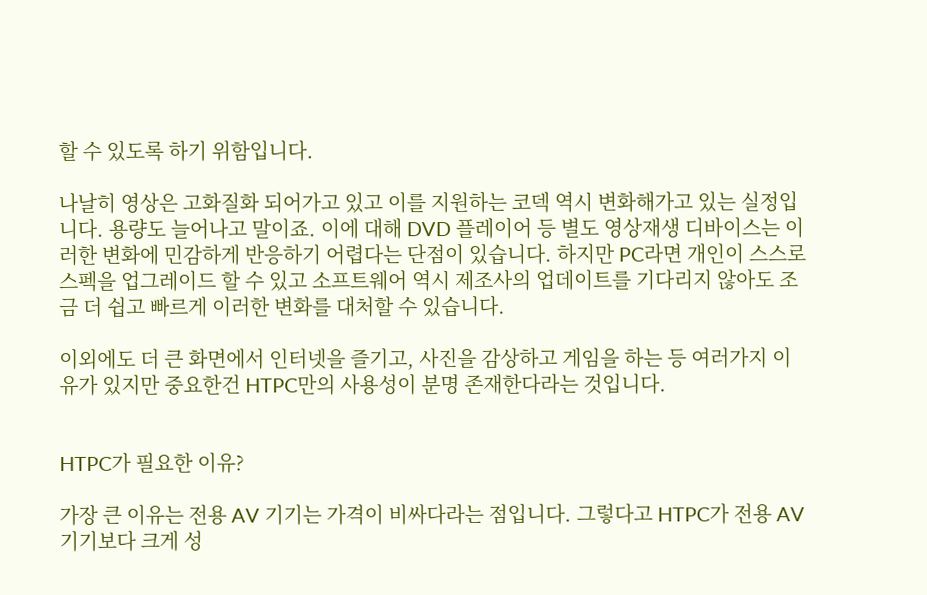할 수 있도록 하기 위함입니다.

나날히 영상은 고화질화 되어가고 있고 이를 지원하는 코덱 역시 변화해가고 있는 실정입니다. 용량도 늘어나고 말이죠. 이에 대해 DVD 플레이어 등 별도 영상재생 디바이스는 이러한 변화에 민감하게 반응하기 어렵다는 단점이 있습니다. 하지만 PC라면 개인이 스스로 스펙을 업그레이드 할 수 있고 소프트웨어 역시 제조사의 업데이트를 기다리지 않아도 조금 더 쉽고 빠르게 이러한 변화를 대처할 수 있습니다.

이외에도 더 큰 화면에서 인터넷을 즐기고, 사진을 감상하고 게임을 하는 등 여러가지 이유가 있지만 중요한건 HTPC만의 사용성이 분명 존재한다라는 것입니다.


HTPC가 필요한 이유?

가장 큰 이유는 전용 AV 기기는 가격이 비싸다라는 점입니다. 그렇다고 HTPC가 전용 AV 기기보다 크게 성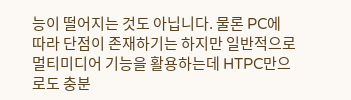능이 떨어지는 것도 아닙니다. 물론 PC에 따라 단점이 존재하기는 하지만 일반적으로 멀티미디어 기능을 활용하는데 HTPC만으로도 충분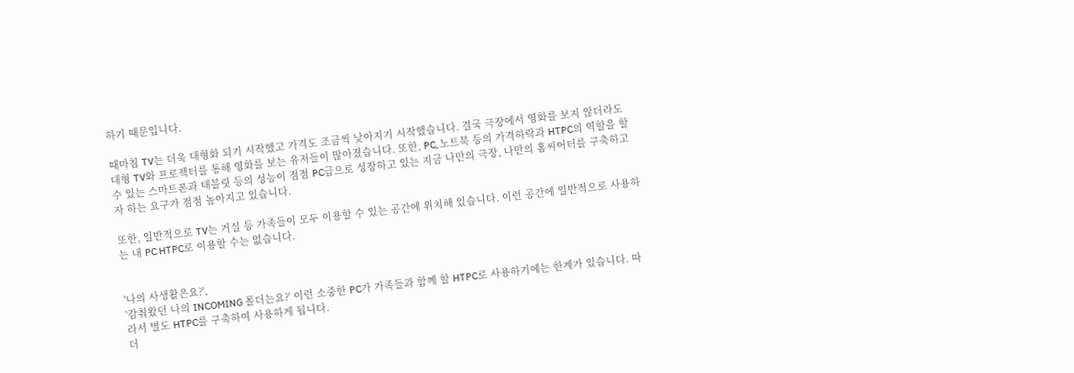하기 때문입니다.

때마침 TV는 더욱 대형화 되기 시작했고 가격도 조금씩 낮아지기 시작했습니다. 결국 극장에서 영화를 보지 않더라도 대형 TV와 프로젝터를 통해 영화를 보는 유저들이 많아졌습니다. 또한, PC, 노트북 등의 가격하락과 HTPC의 역할을 할 수 있는 스마트폰과 태블릿 등의 성능이 점점 PC급으로 성장하고 있는 지금 나만의 극장, 나만의 홈씨어터를 구축하고자 하는 요구가 점점 높아지고 있습니다.

또한, 일반적으로 TV는 거실 등 가족들이 모두 이용할 수 있는 공간에 위치해 있습니다. 이런 공간에 일반적으로 사용하는 내 PC HTPC로 이용할 수는 없습니다.


'나의 사생활은요?',
'감춰왔던 나의 INCOMING 폴더는요?' 이런 소중한 PC가 가족들과 함께 할 HTPC로 사용하기에는 한계가 있습니다. 따라서 별도 HTPC를 구축하여 사용하게 됩니다.
더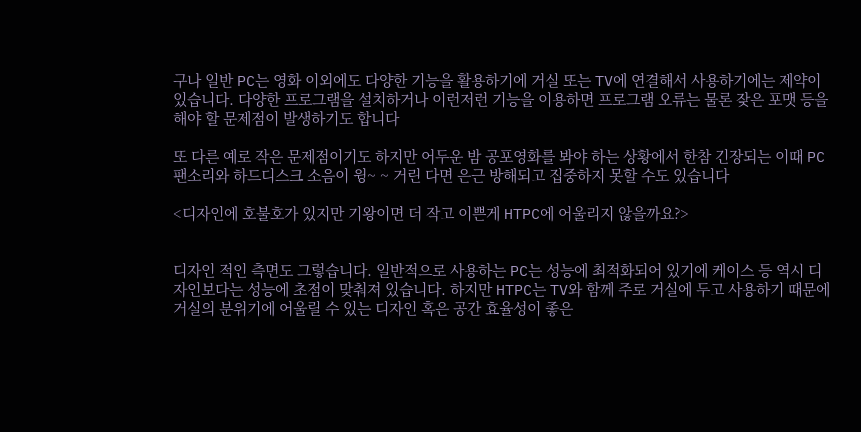구나 일반 PC는 영화 이외에도 다양한 기능을 활용하기에 거실 또는 TV에 연결해서 사용하기에는 제약이 있습니다. 다양한 프로그램을 설치하거나 이런저런 기능을 이용하면 프로그램 오류는 물론 잦은 포맷 등을 해야 할 문제점이 발생하기도 합니다

또 다른 예로 작은 문제점이기도 하지만 어두운 밤 공포영화를 봐야 하는 상황에서 한참 긴장되는 이때 PC 팬소리와 하드디스크 소음이 윙~ ~ 거린 다면 은근 방해되고 집중하지 못할 수도 있습니다

<디자인에 호불호가 있지만 기왕이면 더 작고 이쁜게 HTPC에 어울리지 않을까요?>


디자인 적인 측면도 그렇습니다. 일반적으로 사용하는 PC는 성능에 최적화되어 있기에 케이스 등 역시 디자인보다는 성능에 초점이 맞춰져 있습니다. 하지만 HTPC는 TV와 함께 주로 거실에 두고 사용하기 때문에 거실의 분위기에 어울릴 수 있는 디자인 혹은 공간 효율성이 좋은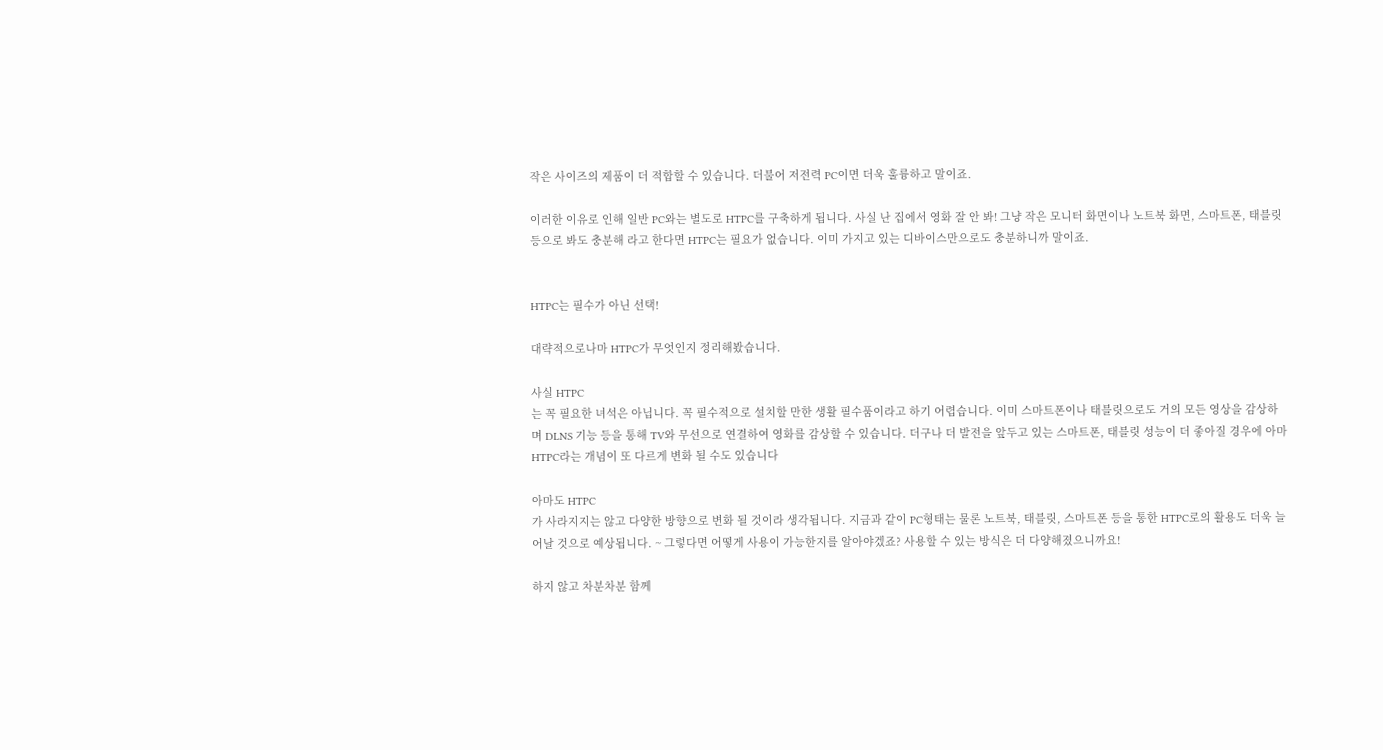작은 사이즈의 제품이 더 적합할 수 있습니다. 더불어 저전력 PC이면 더욱 훌륭하고 말이죠.

이러한 이유로 인해 일반 PC와는 별도로 HTPC를 구축하게 됩니다. 사실 난 집에서 영화 잘 안 봐! 그냥 작은 모니터 화면이나 노트북 화면, 스마트폰, 태블릿 등으로 봐도 충분해 라고 한다면 HTPC는 필요가 없습니다. 이미 가지고 있는 디바이스만으로도 충분하니까 말이죠.


HTPC는 필수가 아닌 선택!

대략적으로나마 HTPC가 무엇인지 정리해봤습니다.

사실 HTPC
는 꼭 필요한 녀석은 아닙니다. 꼭 필수적으로 설치할 만한 생활 필수품이라고 하기 어렵습니다. 이미 스마트폰이나 태블릿으로도 거의 모든 영상을 감상하며 DLNS 기능 등을 통해 TV와 무선으로 연결하여 영화를 감상할 수 있습니다. 더구나 더 발전을 앞두고 있는 스마트폰, 태블릿 성능이 더 좋아질 경우에 아마 HTPC라는 개념이 또 다르게 변화 될 수도 있습니다

아마도 HTPC
가 사라지지는 않고 다양한 방향으로 변화 될 것이라 생각됩니다. 지금과 같이 PC형태는 물론 노트북, 태블릿, 스마트폰 등을 통한 HTPC로의 활용도 더욱 늘어날 것으로 예상됩니다. ~ 그렇다면 어떻게 사용이 가능한지를 알아야겠죠? 사용할 수 있는 방식은 더 다양해졌으니까요!

하지 않고 차분차분 함께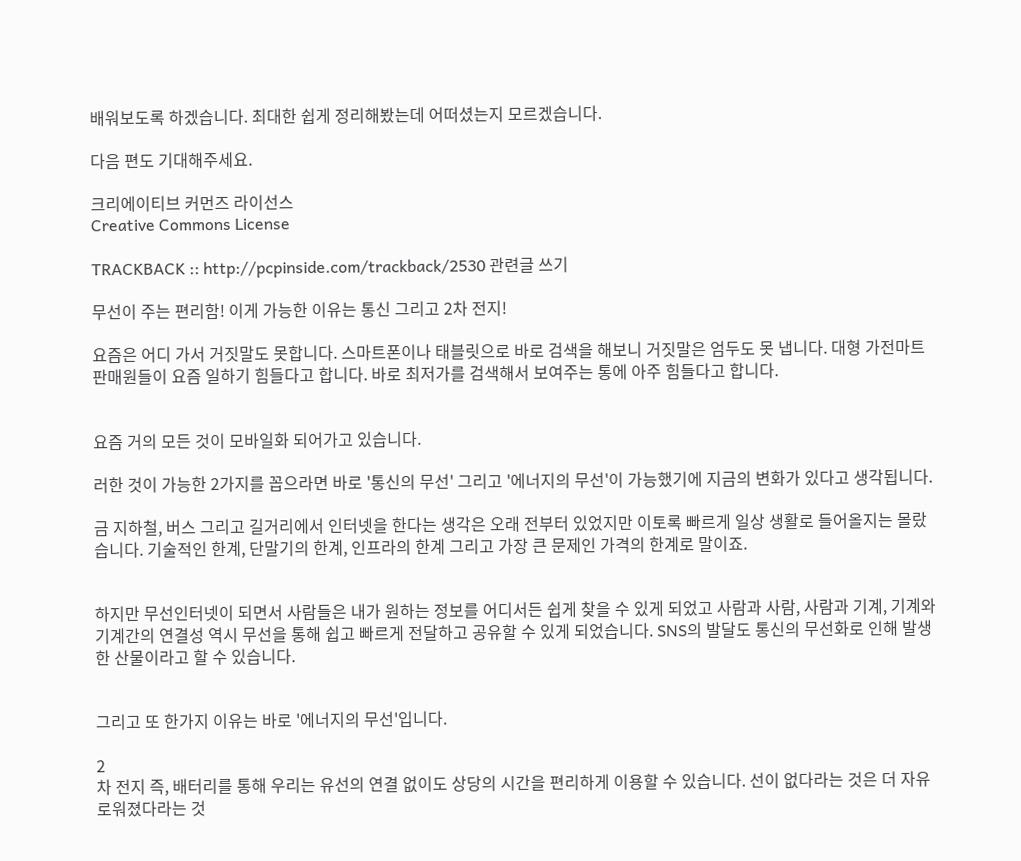배워보도록 하겠습니다. 최대한 쉽게 정리해봤는데 어떠셨는지 모르겠습니다.

다음 편도 기대해주세요.

크리에이티브 커먼즈 라이선스
Creative Commons License

TRACKBACK :: http://pcpinside.com/trackback/2530 관련글 쓰기

무선이 주는 편리함! 이게 가능한 이유는 통신 그리고 2차 전지!

요즘은 어디 가서 거짓말도 못합니다. 스마트폰이나 태블릿으로 바로 검색을 해보니 거짓말은 엄두도 못 냅니다. 대형 가전마트 판매원들이 요즘 일하기 힘들다고 합니다. 바로 최저가를 검색해서 보여주는 통에 아주 힘들다고 합니다.


요즘 거의 모든 것이 모바일화 되어가고 있습니다.

러한 것이 가능한 2가지를 꼽으라면 바로 '통신의 무선' 그리고 '에너지의 무선'이 가능했기에 지금의 변화가 있다고 생각됩니다.

금 지하철, 버스 그리고 길거리에서 인터넷을 한다는 생각은 오래 전부터 있었지만 이토록 빠르게 일상 생활로 들어올지는 몰랐습니다. 기술적인 한계, 단말기의 한계, 인프라의 한계 그리고 가장 큰 문제인 가격의 한계로 말이죠.


하지만 무선인터넷이 되면서 사람들은 내가 원하는 정보를 어디서든 쉽게 찾을 수 있게 되었고 사람과 사람, 사람과 기계, 기계와 기계간의 연결성 역시 무선을 통해 쉽고 빠르게 전달하고 공유할 수 있게 되었습니다. SNS의 발달도 통신의 무선화로 인해 발생한 산물이라고 할 수 있습니다.


그리고 또 한가지 이유는 바로 '에너지의 무선'입니다.

2
차 전지 즉, 배터리를 통해 우리는 유선의 연결 없이도 상당의 시간을 편리하게 이용할 수 있습니다. 선이 없다라는 것은 더 자유로워졌다라는 것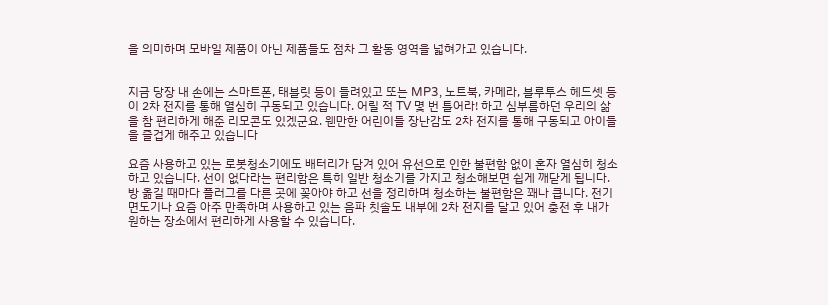을 의미하며 모바일 제품이 아닌 제품들도 점차 그 활동 영역을 넓혀가고 있습니다.


지금 당장 내 손에는 스마트폰, 태블릿 등이 들려있고 또는 MP3, 노트북, 카메라, 블루투스 헤드셋 등이 2차 전지를 통해 열심히 구동되고 있습니다. 어릴 적 TV 몇 번 틀어라! 하고 심부름하던 우리의 삶을 참 편리하게 해준 리모콘도 있겠군요. 웬만한 어린이들 장난감도 2차 전지를 통해 구동되고 아이들을 즐겁게 해주고 있습니다

요즘 사용하고 있는 로봇청소기에도 배터리가 담겨 있어 유선으로 인한 불편함 없이 혼자 열심히 청소하고 있습니다. 선이 없다라는 편리함은 특히 일반 청소기를 가지고 청소해보면 쉽게 깨닫게 됩니다. 방 옮길 때마다 플러그를 다른 곳에 꽂아야 하고 선을 정리하며 청소하는 불편함은 꽤나 큽니다. 전기 면도기나 요즘 아주 만족하며 사용하고 있는 음파 칫솔도 내부에 2차 전지를 달고 있어 충전 후 내가 원하는 장소에서 편리하게 사용할 수 있습니다.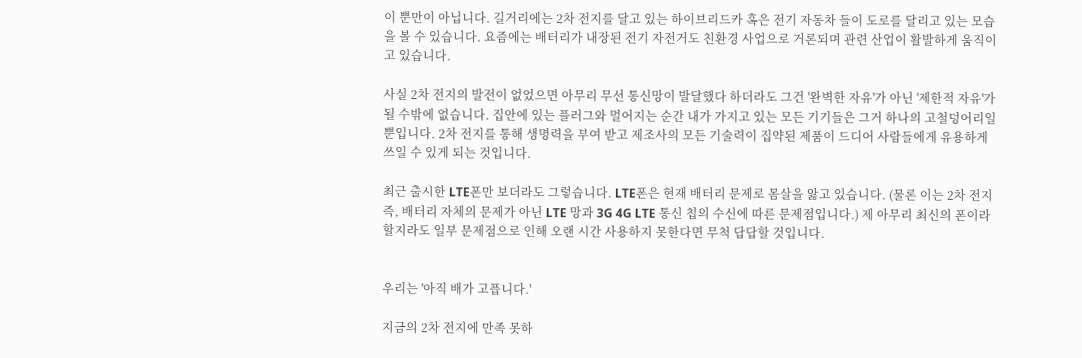이 뿐만이 아닙니다. 길거리에는 2차 전지를 달고 있는 하이브리드카 혹은 전기 자동차 들이 도로를 달리고 있는 모습을 볼 수 있습니다. 요즘에는 배터리가 내장된 전기 자전거도 친환경 사업으로 거론되며 관련 산업이 활발하게 움직이고 있습니다.

사실 2차 전지의 발전이 없었으면 아무리 무선 통신망이 발달했다 하더라도 그건 '완벽한 자유'가 아닌 '제한적 자유'가 될 수밖에 없습니다. 집안에 있는 플러그와 멀어지는 순간 내가 가지고 있는 모든 기기들은 그거 하나의 고철덩어리일 뿐입니다. 2차 전지를 통해 생명력을 부여 받고 제조사의 모든 기술력이 집약된 제품이 드디어 사람들에게 유용하게 쓰일 수 있게 되는 것입니다.

최근 출시한 LTE폰만 보더라도 그렇습니다. LTE폰은 현재 배터리 문제로 몸살을 앓고 있습니다. (물론 이는 2차 전지 즉, 배터리 자체의 문제가 아닌 LTE 망과 3G 4G LTE 통신 칩의 수신에 따른 문제점입니다.) 제 아무리 최신의 폰이라 할지라도 일부 문제점으로 인해 오랜 시간 사용하지 못한다면 무척 답답할 것입니다.


우리는 '아직 배가 고픕니다.'

지금의 2차 전지에 만족 못하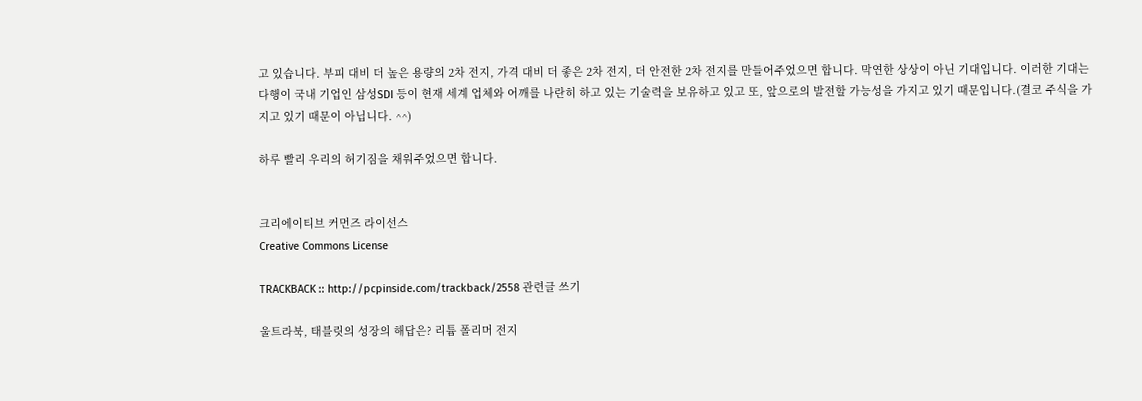고 있습니다. 부피 대비 더 높은 용량의 2차 전지, 가격 대비 더 좋은 2차 전지, 더 안전한 2차 전지를 만들어주었으면 합니다. 막연한 상상이 아닌 기대입니다. 이러한 기대는 다행이 국내 기업인 삼성SDI 등이 현재 세계 업체와 어깨를 나란히 하고 있는 기술력을 보유하고 있고 또, 앞으로의 발전할 가능성을 가지고 있기 때문입니다.(결코 주식을 가지고 있기 때문이 아닙니다. ^^)

하루 빨리 우리의 허기짐을 채워주었으면 합니다.


크리에이티브 커먼즈 라이선스
Creative Commons License

TRACKBACK :: http://pcpinside.com/trackback/2558 관련글 쓰기

울트라북, 태블릿의 성장의 해답은? 리튬 폴리머 전지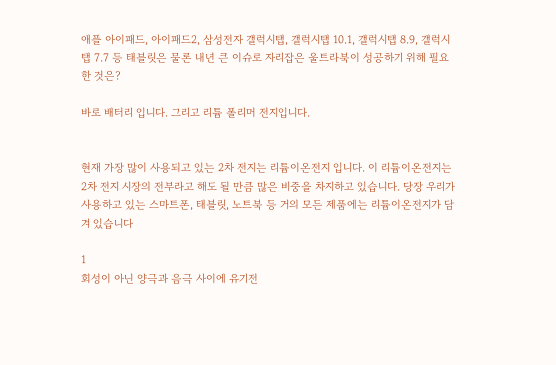애플 아이패드, 아이패드2, 삼성전자 갤럭시탭, 갤럭시탭 10.1, 갤럭시탭 8.9, 갤럭시탭 7.7 등 태블릿은 물론 내년 큰 이슈로 자리잡은 울트라북이 성공하기 위해 필요한 것은?

바로 배터리 입니다. 그리고 리튬 폴리머 전지입니다.


현재 가장 많이 사용되고 있는 2차 전지는 리튬이온전지 입니다. 이 리튬이온전지는 2차 전지 시장의 전부라고 해도 될 만큼 많은 비중을 차지하고 있습니다. 당장 우리가 사용하고 있는 스마트폰, 태블릿, 노트북 등 거의 모든 제품에는 리튬이온전지가 담겨 있습니다

1
회성이 아닌 양극과 음극 사이에 유기전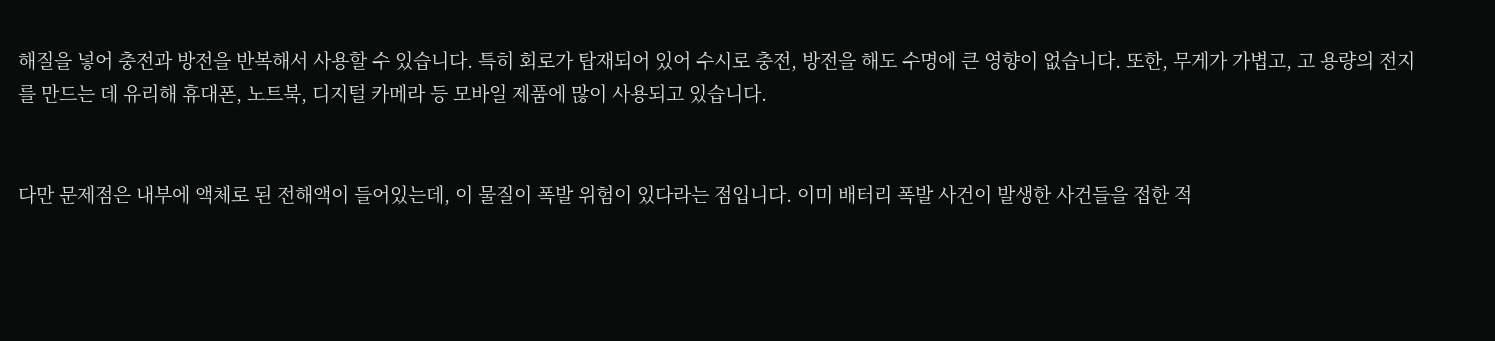해질을 넣어 충전과 방전을 반복해서 사용할 수 있습니다. 특히 회로가 탑재되어 있어 수시로 충전, 방전을 해도 수명에 큰 영향이 없습니다. 또한, 무게가 가볍고, 고 용량의 전지를 만드는 데 유리해 휴대폰, 노트북, 디지털 카메라 등 모바일 제품에 많이 사용되고 있습니다.


다만 문제점은 내부에 액체로 된 전해액이 들어있는데, 이 물질이 폭발 위험이 있다라는 점입니다. 이미 배터리 폭발 사건이 발생한 사건들을 접한 적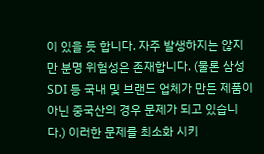이 있을 듯 합니다. 자주 발생하지는 않지만 분명 위험성은 존재합니다. (물론 삼성SDI 등 국내 및 브랜드 업체가 만든 제품이 아닌 중국산의 경우 문제가 되고 있습니다.) 이러한 문제를 최소화 시키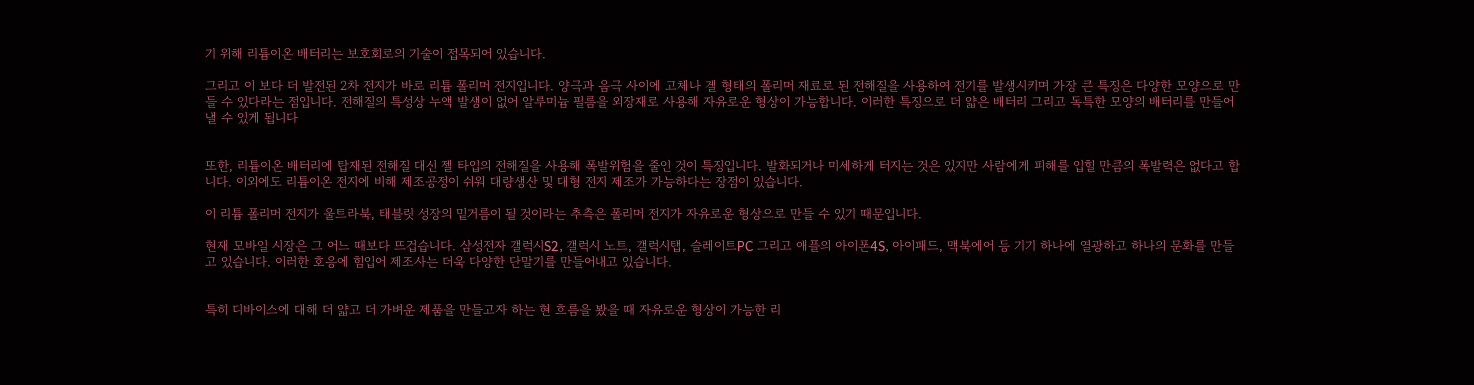기 위해 리튬이온 배터리는 보호회로의 기술이 접목되어 있습니다.

그리고 이 보다 더 발전된 2차 전지가 바로 리튬 폴리머 전지입니다. 양극과 음극 사이에 고체나 겔 형태의 폴리머 재료로 된 전해질을 사용하여 전기를 발생시키며 가장 큰 특징은 다양한 모양으로 만들 수 있다라는 점입니다. 전해질의 특성상 누액 발생이 없어 알루미늄 필름을 외장재로 사용해 자유로운 형상이 가능합니다. 이러한 특징으로 더 얇은 배터리 그리고 독특한 모양의 배터리를 만들어 낼 수 있게 됩니다


또한, 리튬이온 배터리에 탑재된 전해질 대신 젤 타입의 전해질을 사용해 폭발위험을 줄인 것이 특징입니다. 발화되거나 미세하게 터지는 것은 있지만 사람에게 피해를 입힐 만큼의 폭발력은 없다고 합니다. 이외에도 리튬이온 전지에 비해 제조공정이 쉬워 대량생산 및 대형 전지 제조가 가능하다는 장점이 있습니다.

이 리튬 폴리머 전지가 울트라북, 태블릿 성장의 밑거름이 될 것이라는 추측은 폴리머 전지가 자유로운 형상으로 만들 수 있기 때문입니다.

현재 모바일 시장은 그 어느 때보다 뜨겁습니다. 삼성전자 갤럭시S2, 갤럭시 노트, 갤럭시탭, 슬레이트PC 그리고 애플의 아이폰4S, 아이패드, 맥북에어 등 기기 하나에 열광하고 하나의 문화를 만들고 있습니다. 이러한 호응에 힘입어 제조사는 더욱 다양한 단말기를 만들어내고 있습니다.


특히 디바이스에 대해 더 얇고 더 가벼운 제품을 만들고자 하는 현 흐름을 봤을 때 자유로운 형상이 가능한 리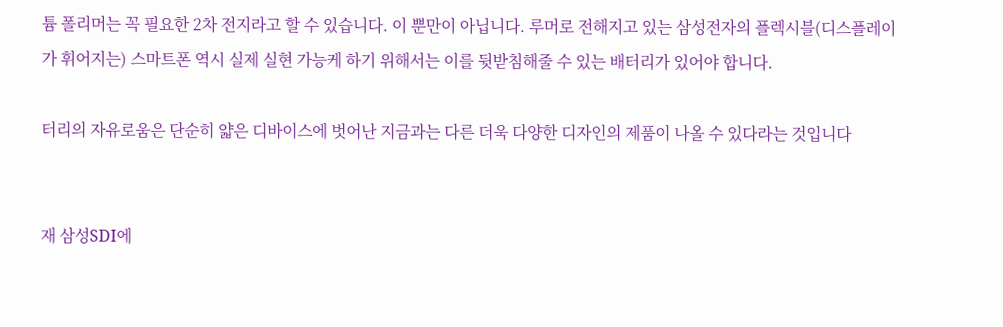튬 폴리머는 꼭 필요한 2차 전지라고 할 수 있습니다. 이 뿐만이 아닙니다. 루머로 전해지고 있는 삼성전자의 플렉시블(디스플레이가 휘어지는) 스마트폰 역시 실제 실현 가능케 하기 위해서는 이를 뒷받침해줄 수 있는 배터리가 있어야 합니다.

터리의 자유로움은 단순히 얇은 디바이스에 벗어난 지금과는 다른 더욱 다양한 디자인의 제품이 나올 수 있다라는 것입니다


재 삼성SDI에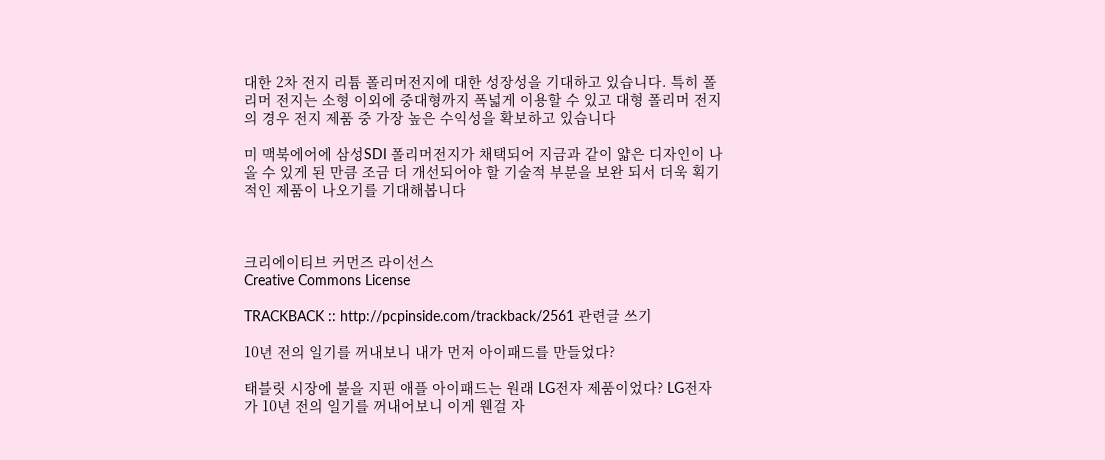대한 2차 전지 리튬 폴리머전지에 대한 성장성을 기대하고 있습니다. 특히 폴리머 전지는 소형 이외에 중대형까지 폭넓게 이용할 수 있고 대형 폴리머 전지의 경우 전지 제품 중 가장 높은 수익성을 확보하고 있습니다

미 맥북에어에 삼성SDI 폴리머전지가 채택되어 지금과 같이 얇은 디자인이 나올 수 있게 된 만큼 조금 더 개선되어야 할 기술적 부분을 보완 되서 더욱 획기적인 제품이 나오기를 기대해봅니다



크리에이티브 커먼즈 라이선스
Creative Commons License

TRACKBACK :: http://pcpinside.com/trackback/2561 관련글 쓰기

10년 전의 일기를 꺼내보니 내가 먼저 아이패드를 만들었다?

태블릿 시장에 불을 지핀 애플 아이패드는 원래 LG전자 제품이었다? LG전자가 10년 전의 일기를 꺼내어보니 이게 웬걸 자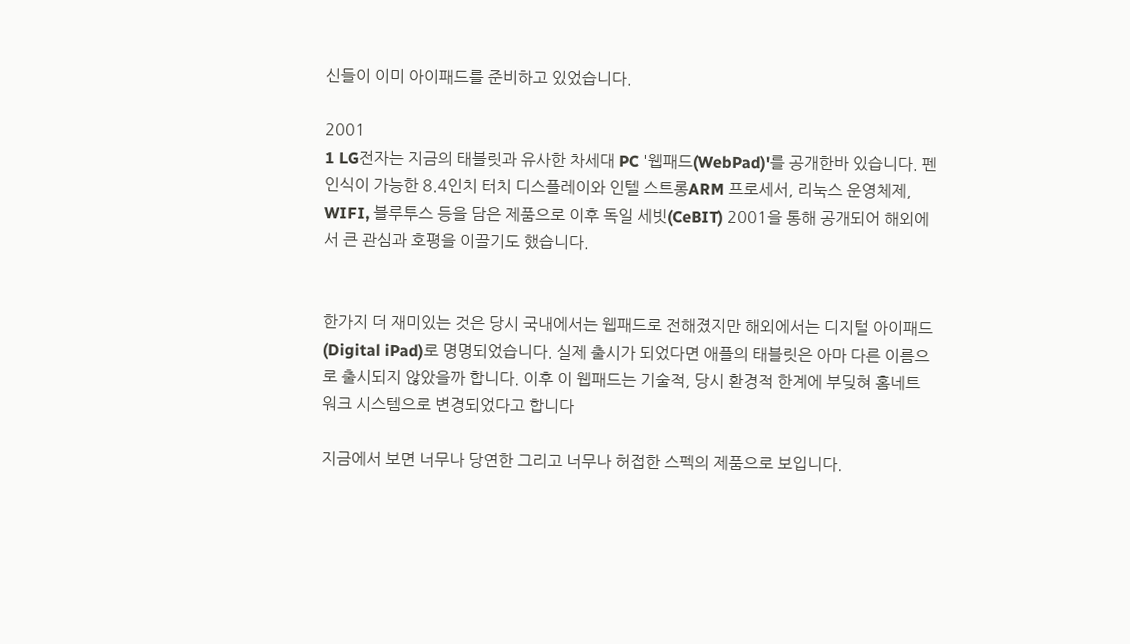신들이 이미 아이패드를 준비하고 있었습니다.

2001
1 LG전자는 지금의 태블릿과 유사한 차세대 PC '웹패드(WebPad)'를 공개한바 있습니다. 펜 인식이 가능한 8.4인치 터치 디스플레이와 인텔 스트롱ARM 프로세서, 리눅스 운영체제, WIFI, 블루투스 등을 담은 제품으로 이후 독일 세빗(CeBIT) 2001을 통해 공개되어 해외에서 큰 관심과 호평을 이끌기도 했습니다.


한가지 더 재미있는 것은 당시 국내에서는 웹패드로 전해졌지만 해외에서는 디지털 아이패드(Digital iPad)로 명명되었습니다. 실제 출시가 되었다면 애플의 태블릿은 아마 다른 이름으로 출시되지 않았을까 합니다. 이후 이 웹패드는 기술적, 당시 환경적 한계에 부딪혀 홈네트워크 시스템으로 변경되었다고 합니다

지금에서 보면 너무나 당연한 그리고 너무나 허접한 스펙의 제품으로 보입니다.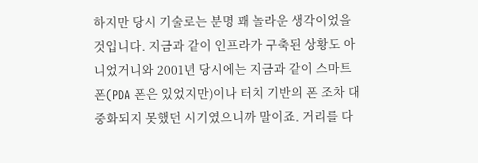하지만 당시 기술로는 분명 꽤 놀라운 생각이었을 것입니다. 지금과 같이 인프라가 구축된 상황도 아니었거니와 2001년 당시에는 지금과 같이 스마트폰(PDA 폰은 있었지만)이나 터치 기반의 폰 조차 대중화되지 못했던 시기였으니까 말이죠. 거리를 다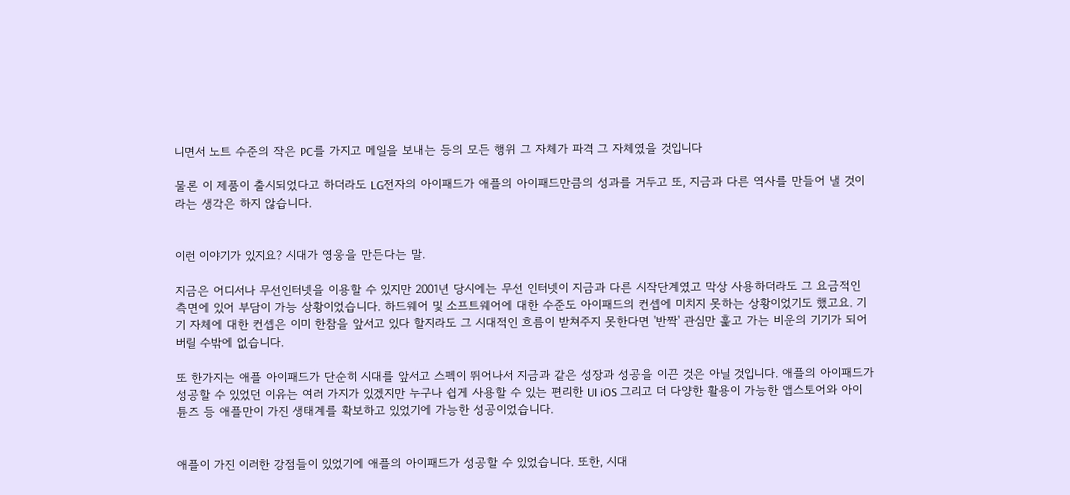니면서 노트 수준의 작은 PC를 가지고 메일을 보내는 등의 모든 행위 그 자체가 파격 그 자체였을 것입니다

물론 이 제품이 출시되었다고 하더라도 LG전자의 아이패드가 애플의 아이패드만큼의 성과를 거두고 또, 지금과 다른 역사를 만들어 낼 것이라는 생각은 하지 않습니다.


이런 이야기가 있지요? 시대가 영웅을 만든다는 말.

지금은 어디서나 무선인터넷을 이용할 수 있지만 2001년 당시에는 무선 인터넷이 지금과 다른 시작단계였고 막상 사용하더라도 그 요금적인 측면에 있어 부담이 가능 상황이었습니다. 하드웨어 및 소프트웨어에 대한 수준도 아이패드의 컨셉에 미치지 못하는 상황이었기도 했고요. 기기 자체에 대한 컨셉은 이미 한참을 앞서고 있다 할지라도 그 시대적인 흐름이 받쳐주지 못한다면 '반짝' 관심만 훑고 가는 비운의 기기가 되어버릴 수밖에 없습니다.

또 한가지는 애플 아이패드가 단순히 시대를 앞서고 스펙이 뛰어나서 지금과 같은 성장과 성공을 이끈 것은 아닐 것입니다. 애플의 아이패드가 성공할 수 있었던 이유는 여러 가지가 있겠지만 누구나 쉽게 사용할 수 있는 편리한 UI iOS 그리고 더 다양한 활용이 가능한 앱스토어와 아이튠즈 등 애플만이 가진 생태계를 확보하고 있었기에 가능한 성공이었습니다.


애플이 가진 이러한 강점들이 있었기에 애플의 아이패드가 성공할 수 있었습니다. 또한, 시대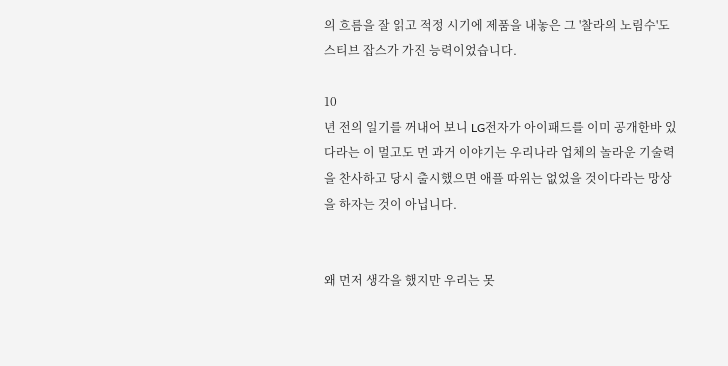의 흐름을 잘 읽고 적정 시기에 제품을 내놓은 그 '찰라의 노림수'도 스티브 잡스가 가진 능력이었습니다.

10
년 전의 일기를 꺼내어 보니 LG전자가 아이패드를 이미 공개한바 있다라는 이 멀고도 먼 과거 이야기는 우리나라 업체의 놀라운 기술력을 찬사하고 당시 출시했으면 애플 따위는 없었을 것이다라는 망상을 하자는 것이 아닙니다.


왜 먼저 생각을 했지만 우리는 못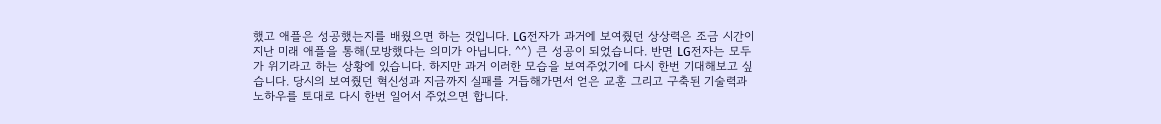했고 애플은 성공했는지를 배웠으면 하는 것입니다. LG전자가 과거에 보여줬던 상상력은 조금 시간이 지난 미래 애플을 통해(모방했다는 의미가 아닙니다. ^^) 큰 성공이 되었습니다. 반면 LG전자는 모두가 위기라고 하는 상황에 있습니다. 하지만 과거 이러한 모습을 보여주었기에 다시 한번 기대해보고 싶습니다. 당시의 보여줬던 혁신성과 지금까지 실패를 거듭해가면서 얻은 교훈 그리고 구축된 기술력과 노하우를 토대로 다시 한번 일어서 주었으면 합니다.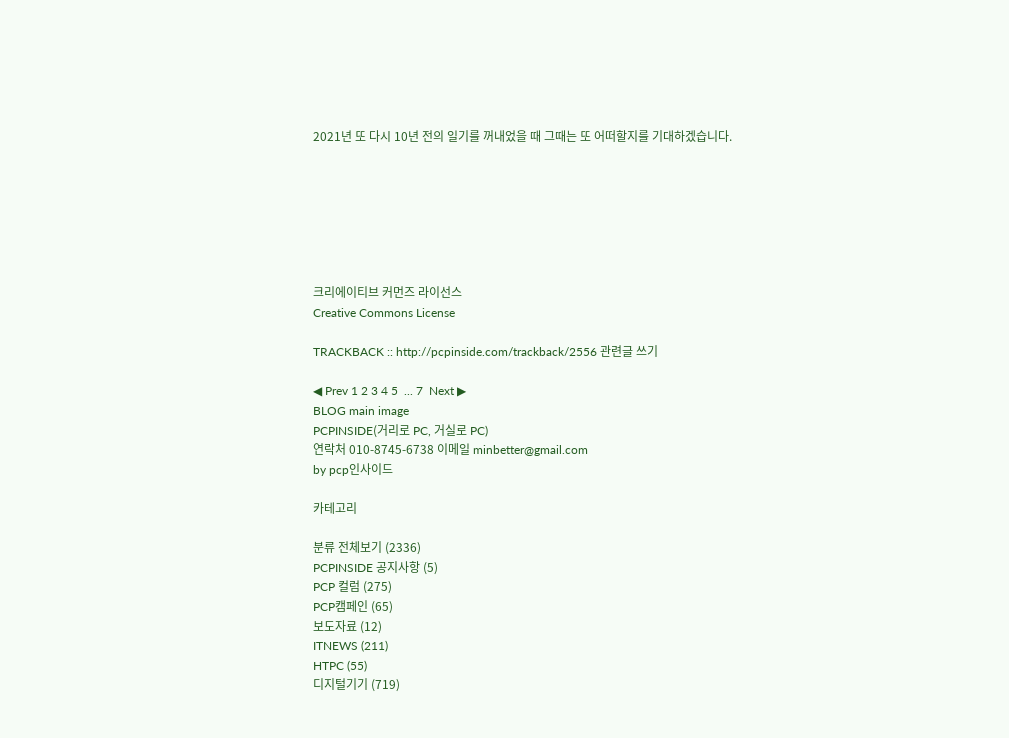2021년 또 다시 10년 전의 일기를 꺼내었을 때 그때는 또 어떠할지를 기대하겠습니다.







크리에이티브 커먼즈 라이선스
Creative Commons License

TRACKBACK :: http://pcpinside.com/trackback/2556 관련글 쓰기

◀ Prev 1 2 3 4 5  ... 7  Next ▶
BLOG main image
PCPINSIDE(거리로 PC, 거실로 PC)
연락처 010-8745-6738 이메일 minbetter@gmail.com
by pcp인사이드

카테고리

분류 전체보기 (2336)
PCPINSIDE 공지사항 (5)
PCP 컬럼 (275)
PCP캠페인 (65)
보도자료 (12)
ITNEWS (211)
HTPC (55)
디지털기기 (719)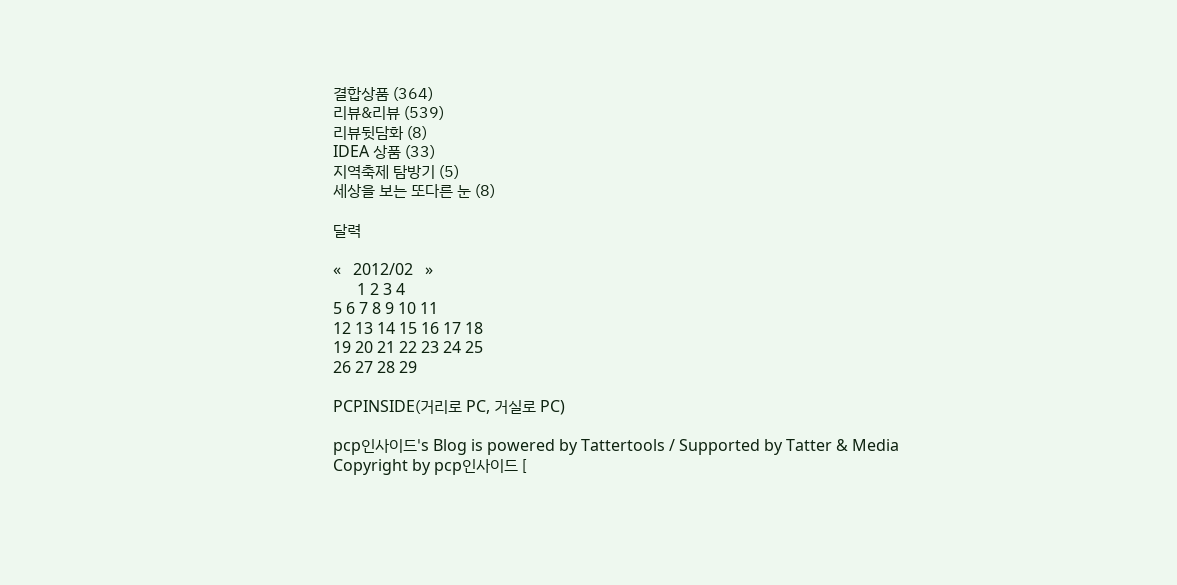결합상품 (364)
리뷰&리뷰 (539)
리뷰뒷담화 (8)
IDEA 상품 (33)
지역축제 탐방기 (5)
세상을 보는 또다른 눈 (8)

달력

«   2012/02   »
      1 2 3 4
5 6 7 8 9 10 11
12 13 14 15 16 17 18
19 20 21 22 23 24 25
26 27 28 29

PCPINSIDE(거리로 PC, 거실로 PC)

pcp인사이드's Blog is powered by Tattertools / Supported by Tatter & Media
Copyright by pcp인사이드 [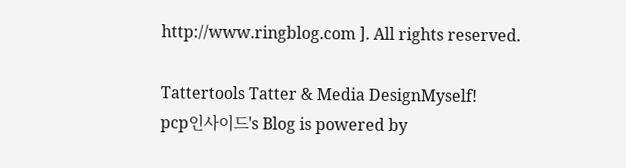http://www.ringblog.com ]. All rights reserved.

Tattertools Tatter & Media DesignMyself!
pcp인사이드's Blog is powered by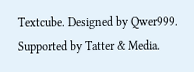Textcube. Designed by Qwer999. Supported by Tatter & Media.